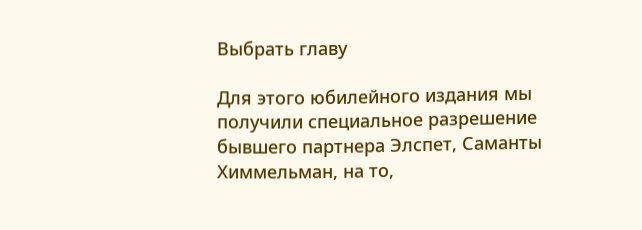Выбрать главу

Для этого юбилейного издания мы получили специальное разрешение бывшего партнера Элспет, Саманты Химмельман, на то,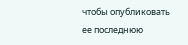чтобы опубликовать ее последнюю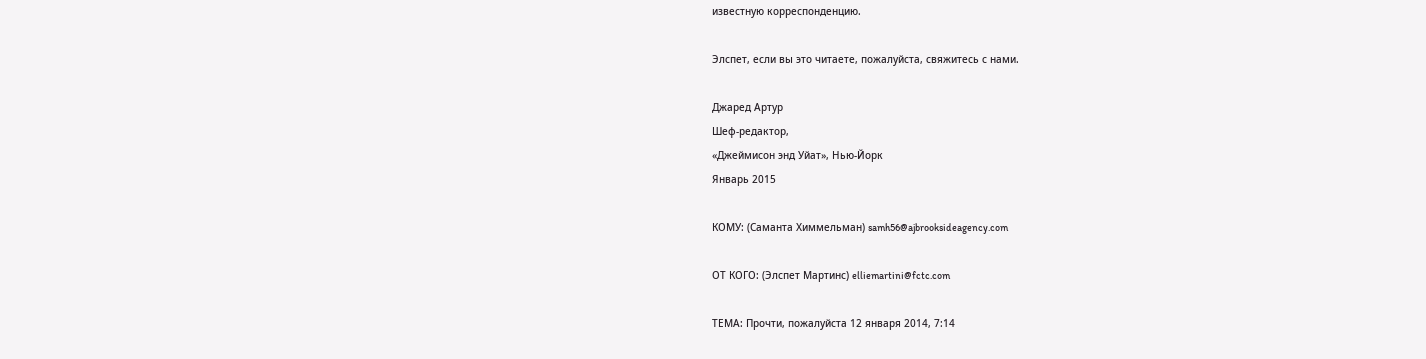известную корреспонденцию.

Элспет, если вы это читаете, пожалуйста, свяжитесь с нами.

Джаред Артур
Шеф-редактор,
«Джеймисон энд Уйат», Нью-Йорк
Январь 2015

КОМУ: (Саманта Химмельман) samh56@ajbrooksideagency.com

ОТ КОГО: (Элспет Мартинс) elliemartini@fctc.com

ТЕМА: Прочти, пожалуйста 12 января 2014, 7:14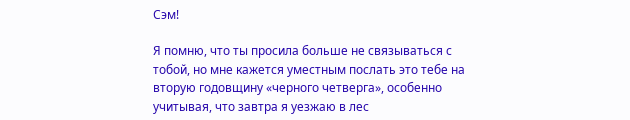Сэм!

Я помню, что ты просила больше не связываться с тобой, но мне кажется уместным послать это тебе на вторую годовщину «черного четверга», особенно учитывая, что завтра я уезжаю в лес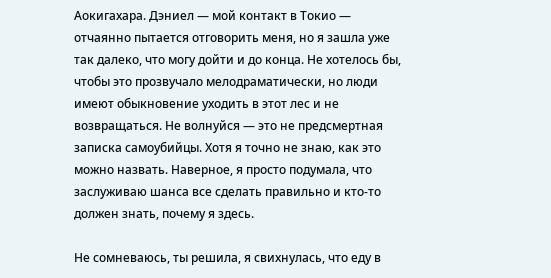Аокигахара. Дэниел — мой контакт в Токио — отчаянно пытается отговорить меня, но я зашла уже так далеко, что могу дойти и до конца. Не хотелось бы, чтобы это прозвучало мелодраматически, но люди имеют обыкновение уходить в этот лес и не возвращаться. Не волнуйся — это не предсмертная записка самоубийцы. Хотя я точно не знаю, как это можно назвать. Наверное, я просто подумала, что заслуживаю шанса все сделать правильно и кто-то должен знать, почему я здесь.

Не сомневаюсь, ты решила, я свихнулась, что еду в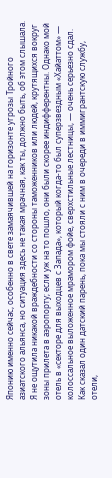Японию именно сейчас, особенно в свете замаячившей на горизонте угрозы Тройного азиатского альянса, но ситуация здесь не такая мрачная, как ты, должно быть, об этом слышала. Я не ощутила никакой враждебности со стороны таможенников или людей, крутящихся вокруг зоны прилета в аэропорту; если уж на то пошло, они были скорее индифферентны. Однако мой отель в «секторе для выходцев с Запада», который когда-то был суперзвездным «Хайаттом» — колоссальное выложенное мрамором фойе, сверхстильные лестницы, — очень серьезно сдал. Как сказал один датский парень, пока мы стояли с ним в очереди в иммигрантскую службу, отели,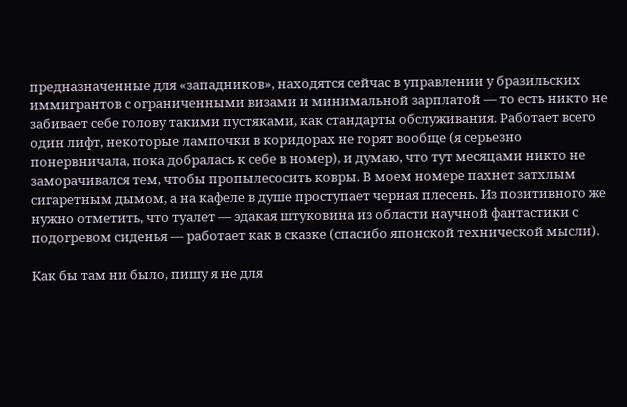предназначенные для «западников», находятся сейчас в управлении у бразильских иммигрантов с ограниченными визами и минимальной зарплатой — то есть никто не забивает себе голову такими пустяками, как стандарты обслуживания. Работает всего один лифт, некоторые лампочки в коридорах не горят вообще (я серьезно понервничала, пока добралась к себе в номер), и думаю, что тут месяцами никто не заморачивался тем, чтобы пропылесосить ковры. В моем номере пахнет затхлым сигаретным дымом, а на кафеле в душе проступает черная плесень. Из позитивного же нужно отметить, что туалет — эдакая штуковина из области научной фантастики с подогревом сиденья — работает как в сказке (спасибо японской технической мысли).

Как бы там ни было, пишу я не для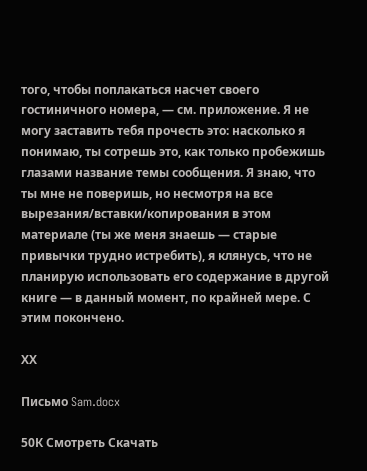того, чтобы поплакаться насчет своего гостиничного номера, — см. приложение. Я не могу заставить тебя прочесть это: насколько я понимаю, ты сотрешь это, как только пробежишь глазами название темы сообщения. Я знаю, что ты мне не поверишь, но несмотря на все вырезания/вставки/копирования в этом материале (ты же меня знаешь — старые привычки трудно истребить), я клянусь, что не планирую использовать его содержание в другой книге — в данный момент, по крайней мере. С этим покончено.

ХХ

Письмо Sam.docx

50К Смотреть Скачать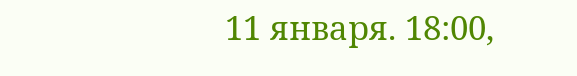11 января. 18:00,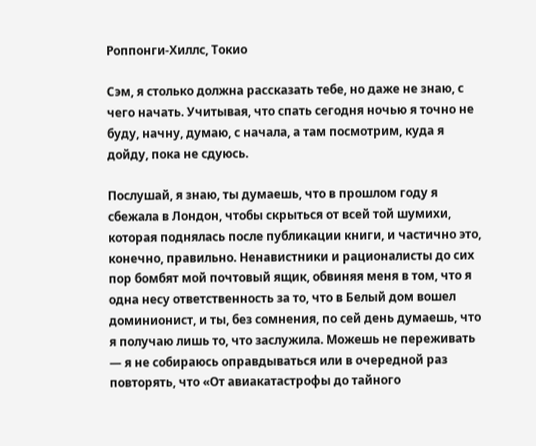Роппонги-Хиллс, Токио

Сэм, я столько должна рассказать тебе, но даже не знаю, с чего начать. Учитывая, что спать сегодня ночью я точно не буду, начну, думаю, с начала, а там посмотрим, куда я дойду, пока не сдуюсь.

Послушай, я знаю, ты думаешь, что в прошлом году я сбежала в Лондон, чтобы скрыться от всей той шумихи, которая поднялась после публикации книги, и частично это, конечно, правильно. Ненавистники и рационалисты до сих пор бомбят мой почтовый ящик, обвиняя меня в том, что я одна несу ответственность за то, что в Белый дом вошел доминионист, и ты, без сомнения, по сей день думаешь, что я получаю лишь то, что заслужила. Можешь не переживать — я не собираюсь оправдываться или в очередной раз повторять, что «От авиакатастрофы до тайного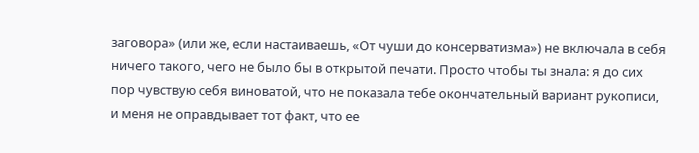заговора» (или же, если настаиваешь, «От чуши до консерватизма») не включала в себя ничего такого, чего не было бы в открытой печати. Просто чтобы ты знала: я до сих пор чувствую себя виноватой, что не показала тебе окончательный вариант рукописи, и меня не оправдывает тот факт, что ее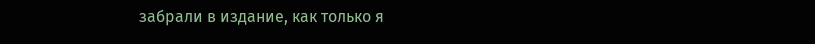забрали в издание, как только я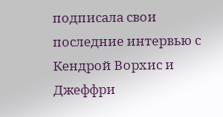подписала свои последние интервью с Кендрой Ворхис и Джеффри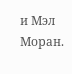и Мэл Моран.